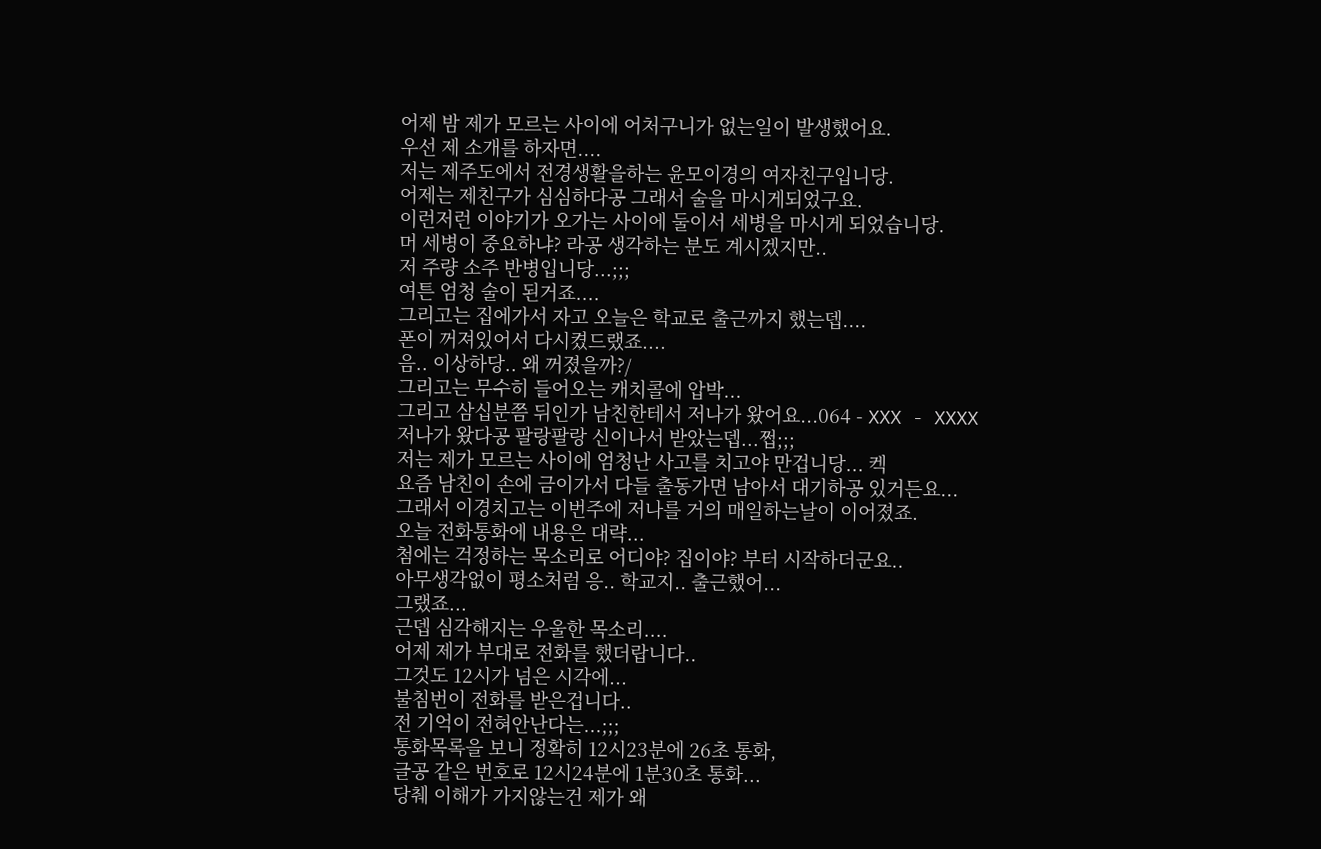어제 밤 제가 모르는 사이에 어처구니가 없는일이 발생했어요.
우선 제 소개를 하자면....
저는 제주도에서 전경생활을하는 윤모이경의 여자친구입니당.
어제는 제친구가 심심하다공 그래서 술을 마시게되었구요.
이런저런 이야기가 오가는 사이에 둘이서 세병을 마시게 되었습니당.
머 세병이 중요하냐? 라공 생각하는 분도 계시겠지만..
저 주량 소주 반병입니당...;;;
여튼 엄청 술이 된거죠....
그리고는 집에가서 자고 오늘은 학교로 출근까지 했는뎁....
폰이 꺼져있어서 다시켰드랬죠....
음.. 이상하당.. 왜 꺼졌을까?/
그리고는 무수히 들어오는 캐치콜에 압박...
그리고 삼십분쯤 뒤인가 남친한테서 저나가 왔어요...064 - XXX - XXXX
저나가 왔다공 팔랑팔랑 신이나서 받았는뎁...쩝;;;
저는 제가 모르는 사이에 엄청난 사고를 치고야 만겁니당... 켁
요즘 남친이 손에 금이가서 다들 출동가면 남아서 대기하공 있거든요...
그래서 이경치고는 이번주에 저나를 거의 매일하는날이 이어졌죠.
오늘 전화통화에 내용은 대략...
첨에는 걱정하는 목소리로 어디야? 집이야? 부터 시작하더군요..
아무생각없이 평소처럼 응.. 학교지.. 출근했어...
그랬죠...
근뎁 심각해지는 우울한 목소리....
어제 제가 부대로 전화를 했더랍니다..
그것도 12시가 넘은 시각에...
불침번이 전화를 받은겁니다..
전 기억이 전혀안난다는...;;;
통화목록을 보니 정확히 12시23분에 26초 통화,
글공 같은 번호로 12시24분에 1분30초 통화...
당췌 이해가 가지않는건 제가 왜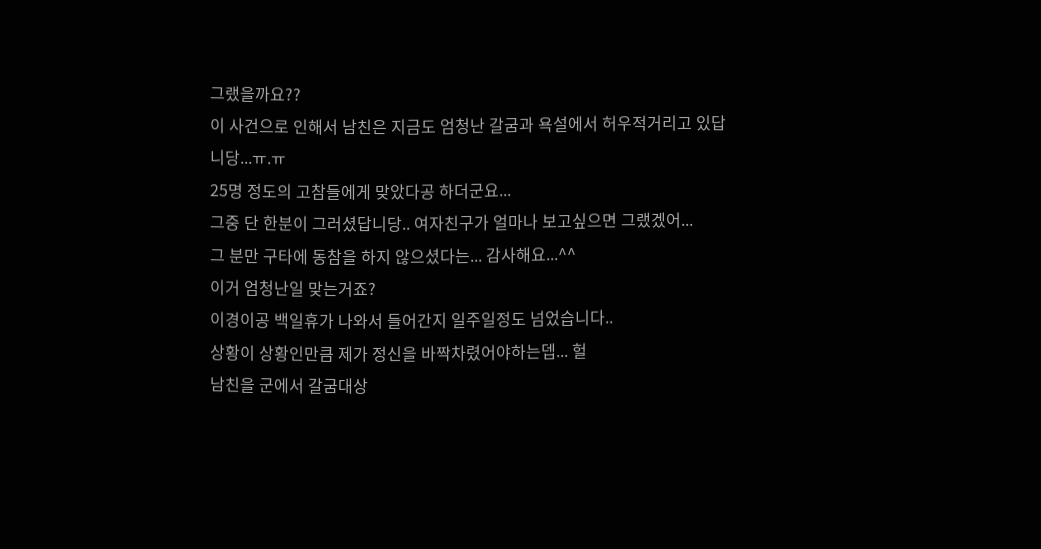그랬을까요??
이 사건으로 인해서 남친은 지금도 엄청난 갈굼과 욕설에서 허우적거리고 있답니당...ㅠ.ㅠ
25명 정도의 고참들에게 맞았다공 하더군요...
그중 단 한분이 그러셨답니당.. 여자친구가 얼마나 보고싶으면 그랬겠어...
그 분만 구타에 동참을 하지 않으셨다는... 감사해요...^^
이거 엄청난일 맞는거죠?
이경이공 백일휴가 나와서 들어간지 일주일정도 넘었습니다..
상황이 상황인만큼 제가 정신을 바짝차렸어야하는뎁... 헐
남친을 군에서 갈굼대상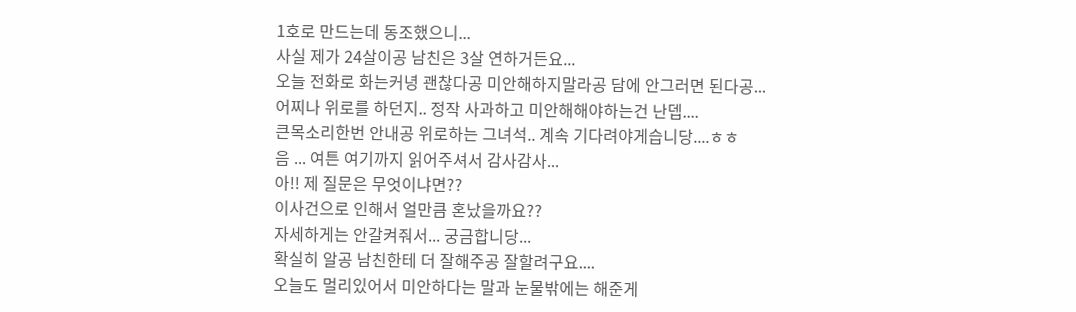1호로 만드는데 동조했으니...
사실 제가 24살이공 남친은 3살 연하거든요...
오늘 전화로 화는커녕 괜찮다공 미안해하지말라공 담에 안그러면 된다공...
어찌나 위로를 하던지.. 정작 사과하고 미안해해야하는건 난뎁....
큰목소리한번 안내공 위로하는 그녀석.. 계속 기다려야게습니당....ㅎㅎ
음 ... 여튼 여기까지 읽어주셔서 감사감사...
아!! 제 질문은 무엇이냐면??
이사건으로 인해서 얼만큼 혼났을까요??
자세하게는 안갈켜줘서... 궁금합니당...
확실히 알공 남친한테 더 잘해주공 잘할려구요....
오늘도 멀리있어서 미안하다는 말과 눈물밖에는 해준게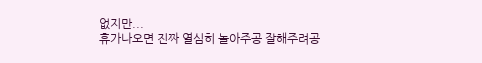없지만...
휴가나오면 진짜 열심히 놀아주공 잘해주려공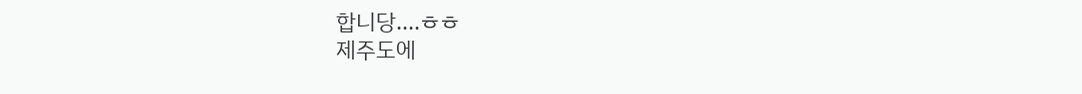합니당....ㅎㅎ
제주도에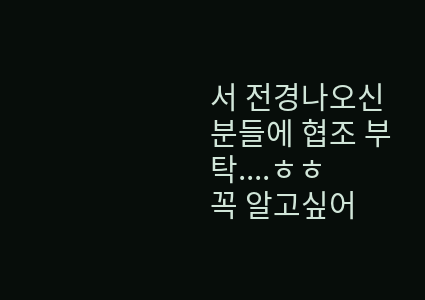서 전경나오신분들에 협조 부탁....ㅎㅎ
꼭 알고싶어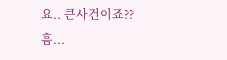요.. 큰사건이죠??
흠...